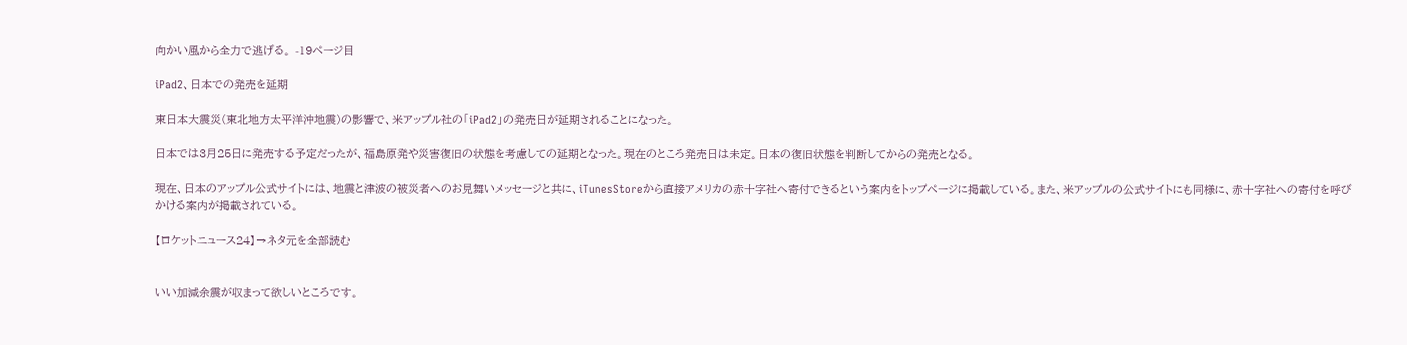向かい風から全力で逃げる。 -19ページ目

iPad2、日本での発売を延期

東日本大震災(東北地方太平洋沖地震)の影響で、米アップル社の「iPad2」の発売日が延期されることになった。

日本では3月25日に発売する予定だったが、福島原発や災害復旧の状態を考慮しての延期となった。現在のところ発売日は未定。日本の復旧状態を判断してからの発売となる。

現在、日本のアップル公式サイトには、地震と津波の被災者へのお見舞いメッセージと共に、iTunesStoreから直接アメリカの赤十字社へ寄付できるという案内をトップページに掲載している。また、米アップルの公式サイトにも同様に、赤十字社への寄付を呼びかける案内が掲載されている。

【ロケットニュース24】→ネタ元を全部読む


いい加減余震が収まって欲しいところです。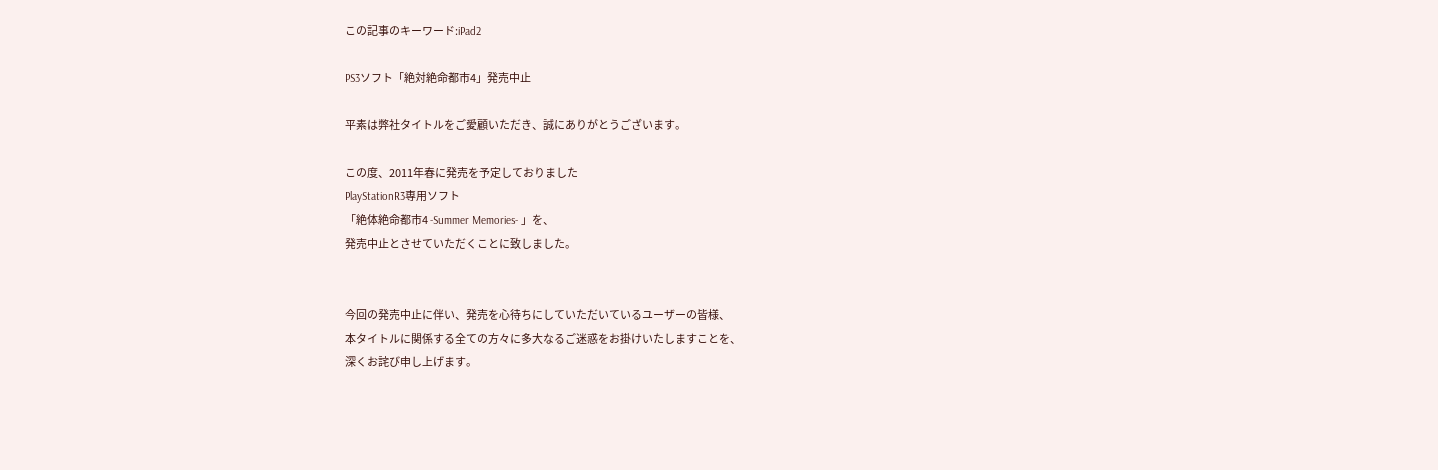この記事のキーワード:iPad2

PS3ソフト「絶対絶命都市4」発売中止

平素は弊社タイトルをご愛顧いただき、誠にありがとうございます。

この度、2011年春に発売を予定しておりました
PlayStationR3専用ソフト
「絶体絶命都市4 -Summer Memories- 」を、
発売中止とさせていただくことに致しました。


今回の発売中止に伴い、発売を心待ちにしていただいているユーザーの皆様、
本タイトルに関係する全ての方々に多大なるご迷惑をお掛けいたしますことを、
深くお詫び申し上げます。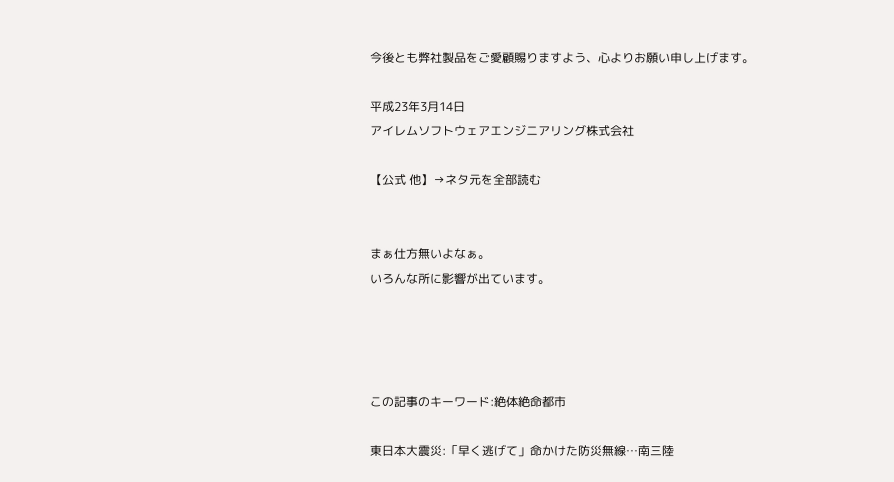今後とも弊社製品をご愛顧賜りますよう、心よりお願い申し上げます。

平成23年3月14日
アイレムソフトウェアエンジニアリング株式会社

【公式 他】→ネタ元を全部読む


まぁ仕方無いよなぁ。
いろんな所に影響が出ています。




この記事のキーワード:絶体絶命都市

東日本大震災:「早く逃げて」命かけた防災無線…南三陸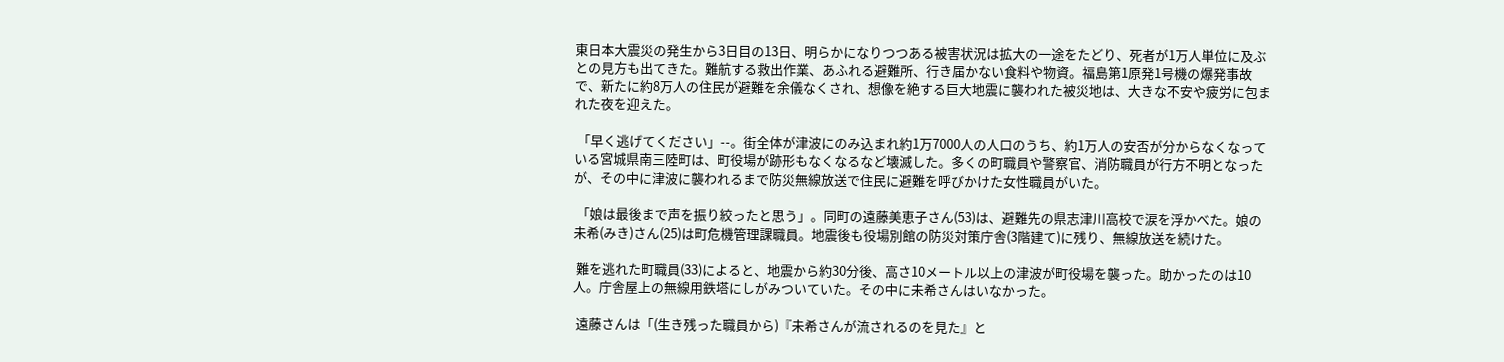東日本大震災の発生から3日目の13日、明らかになりつつある被害状況は拡大の一途をたどり、死者が1万人単位に及ぶとの見方も出てきた。難航する救出作業、あふれる避難所、行き届かない食料や物資。福島第1原発1号機の爆発事故で、新たに約8万人の住民が避難を余儀なくされ、想像を絶する巨大地震に襲われた被災地は、大きな不安や疲労に包まれた夜を迎えた。

 「早く逃げてください」--。街全体が津波にのみ込まれ約1万7000人の人口のうち、約1万人の安否が分からなくなっている宮城県南三陸町は、町役場が跡形もなくなるなど壊滅した。多くの町職員や警察官、消防職員が行方不明となったが、その中に津波に襲われるまで防災無線放送で住民に避難を呼びかけた女性職員がいた。

 「娘は最後まで声を振り絞ったと思う」。同町の遠藤美恵子さん(53)は、避難先の県志津川高校で涙を浮かべた。娘の未希(みき)さん(25)は町危機管理課職員。地震後も役場別館の防災対策庁舎(3階建て)に残り、無線放送を続けた。

 難を逃れた町職員(33)によると、地震から約30分後、高さ10メートル以上の津波が町役場を襲った。助かったのは10人。庁舎屋上の無線用鉄塔にしがみついていた。その中に未希さんはいなかった。

 遠藤さんは「(生き残った職員から)『未希さんが流されるのを見た』と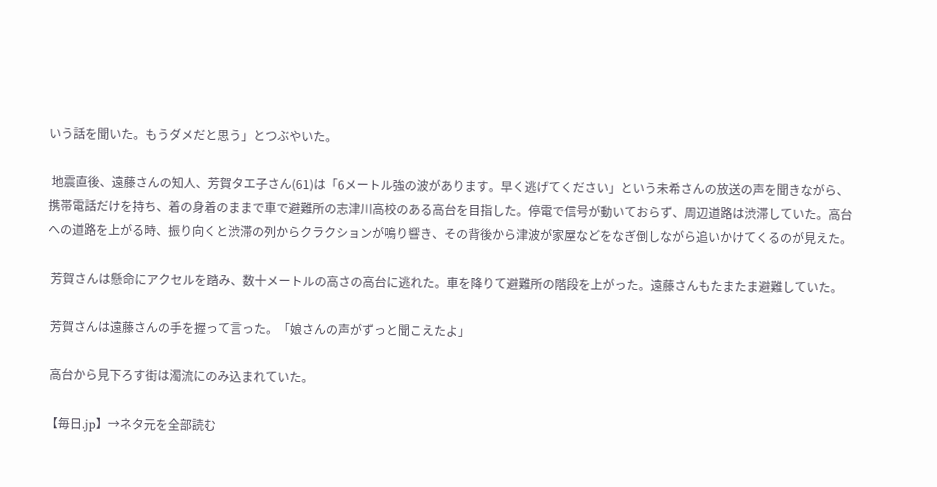いう話を聞いた。もうダメだと思う」とつぶやいた。

 地震直後、遠藤さんの知人、芳賀タエ子さん(61)は「6メートル強の波があります。早く逃げてください」という未希さんの放送の声を聞きながら、携帯電話だけを持ち、着の身着のままで車で避難所の志津川高校のある高台を目指した。停電で信号が動いておらず、周辺道路は渋滞していた。高台への道路を上がる時、振り向くと渋滞の列からクラクションが鳴り響き、その背後から津波が家屋などをなぎ倒しながら追いかけてくるのが見えた。

 芳賀さんは懸命にアクセルを踏み、数十メートルの高さの高台に逃れた。車を降りて避難所の階段を上がった。遠藤さんもたまたま避難していた。

 芳賀さんは遠藤さんの手を握って言った。「娘さんの声がずっと聞こえたよ」

 高台から見下ろす街は濁流にのみ込まれていた。

【毎日.jp】→ネタ元を全部読む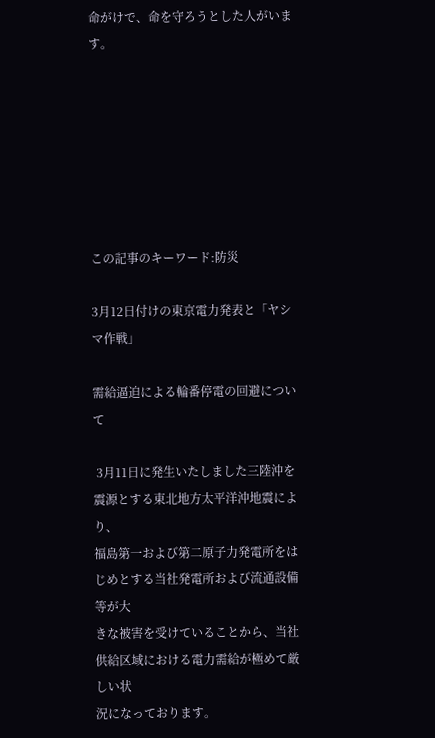命がけで、命を守ろうとした人がいます。







この記事のキーワード:防災

3月12日付けの東京電力発表と「ヤシマ作戦」

需給逼迫による輪番停電の回避について

 3月11日に発生いたしました三陸沖を震源とする東北地方太平洋沖地震により、
福島第一および第二原子力発電所をはじめとする当社発電所および流通設備等が大
きな被害を受けていることから、当社供給区域における電力需給が極めて厳しい状
況になっております。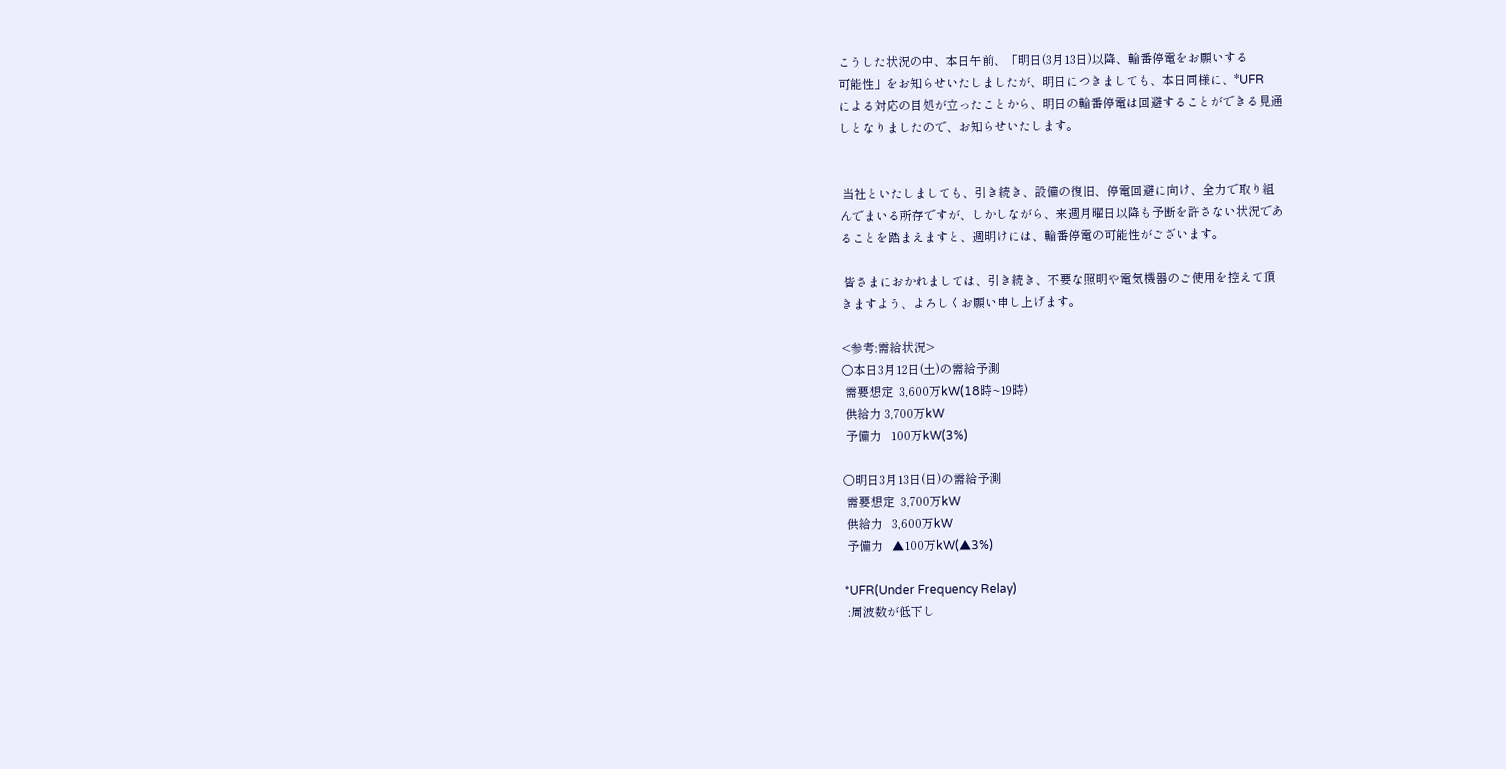こうした状況の中、本日午前、「明日(3月13日)以降、輪番停電をお願いする
可能性」をお知らせいたしましたが、明日につきましても、本日同様に、*UFR
による対応の目処が立ったことから、明日の輪番停電は回避することができる見通
しとなりましたので、お知らせいたします。


 当社といたしましても、引き続き、設備の復旧、停電回避に向け、全力で取り組
んでまいる所存ですが、しかしながら、来週月曜日以降も予断を許さない状況であ
ることを踏まえますと、週明けには、輪番停電の可能性がございます。

 皆さまにおかれましては、引き続き、不要な照明や電気機器のご使用を控えて頂
きますよう、よろしくお願い申し上げます。

<参考:需給状況>
○本日3月12日(土)の需給予測
 需要想定  3,600万kW(18時~19時)
 供給力 3,700万kW
 予備力   100万kW(3%)

○明日3月13日(日)の需給予測
 需要想定  3,700万kW
 供給力   3,600万kW
 予備力   ▲100万kW(▲3%)

*UFR(Under Frequency Relay)
 :周波数が低下し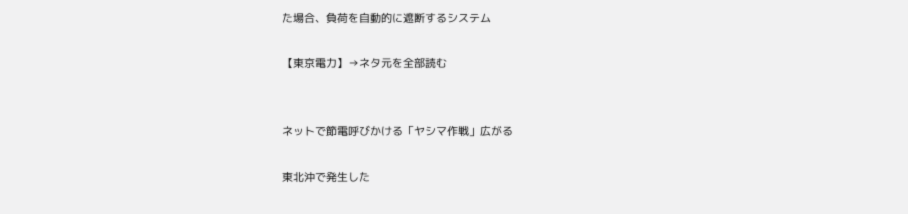た場合、負荷を自動的に遮断するシステム

【東京電力】→ネタ元を全部読む


ネットで節電呼びかける「ヤシマ作戦」広がる

東北沖で発生した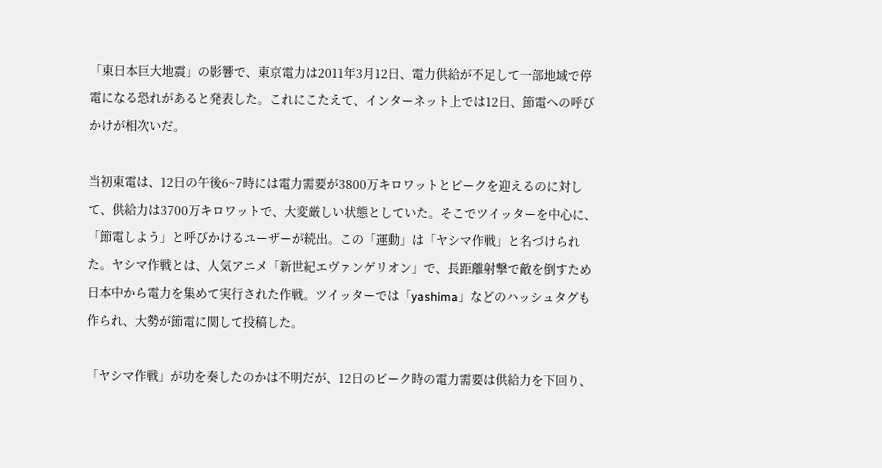「東日本巨大地震」の影響で、東京電力は2011年3月12日、電力供給が不足して一部地域で停電になる恐れがあると発表した。これにこたえて、インターネット上では12日、節電への呼びかけが相次いだ。

当初東電は、12日の午後6~7時には電力需要が3800万キロワットとピークを迎えるのに対して、供給力は3700万キロワットで、大変厳しい状態としていた。そこでツイッターを中心に、「節電しよう」と呼びかけるユーザーが続出。この「運動」は「ヤシマ作戦」と名づけられた。ヤシマ作戦とは、人気アニメ「新世紀エヴァンゲリオン」で、長距離射撃で敵を倒すため日本中から電力を集めて実行された作戦。ツイッターでは「yashima」などのハッシュタグも作られ、大勢が節電に関して投稿した。

「ヤシマ作戦」が功を奏したのかは不明だが、12日のピーク時の電力需要は供給力を下回り、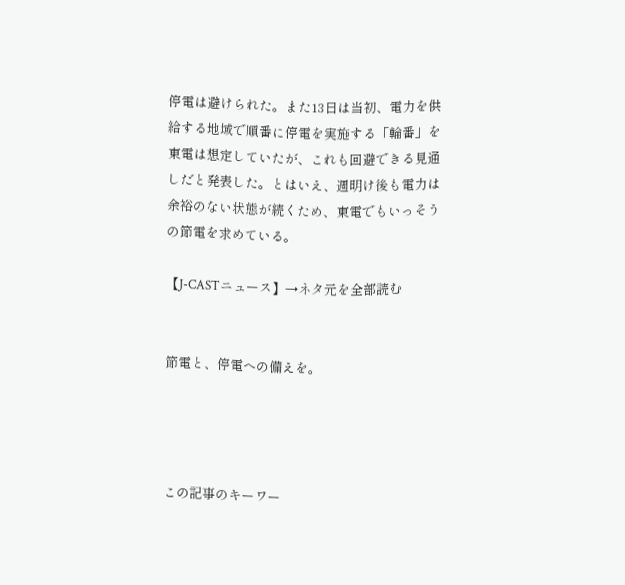停電は避けられた。また13日は当初、電力を供給する地域で順番に停電を実施する「輪番」を東電は想定していたが、これも回避できる見通しだと発表した。とはいえ、週明け後も電力は余裕のない状態が続くため、東電でもいっそうの節電を求めている。

【J-CASTニュース】→ネタ元を全部読む


節電と、停電への備えを。




この記事のキーワー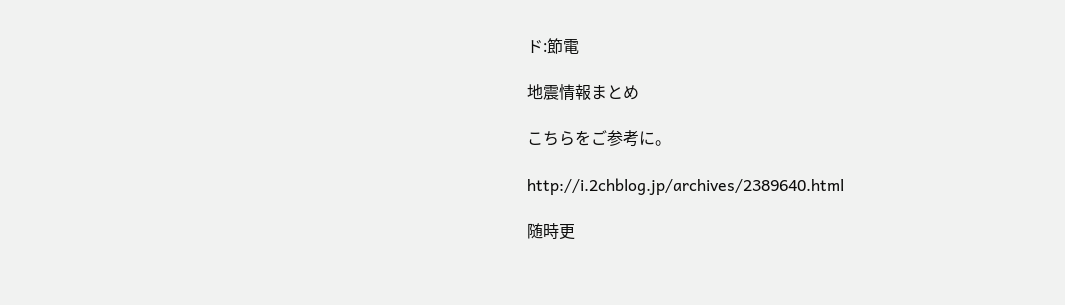ド:節電

地震情報まとめ

こちらをご参考に。

http://i.2chblog.jp/archives/2389640.html

随時更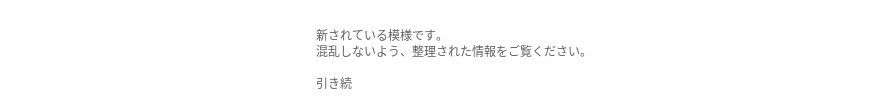新されている模様です。
混乱しないよう、整理された情報をご覧ください。

引き続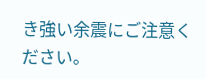き強い余震にご注意ください。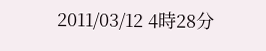2011/03/12 4時28分